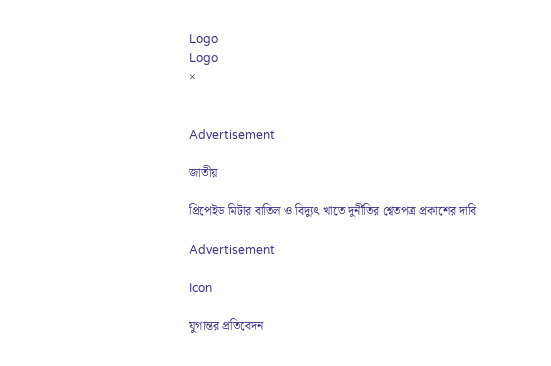Logo
Logo
×


Advertisement

জাতীয়

প্রিপেইড মিটার বাতিল ও বিদ্যুৎ খাতে দুর্নীতির শ্বেতপত্র প্রকাশের দাবি

Advertisement

Icon

যুগান্তর প্রতিবেদন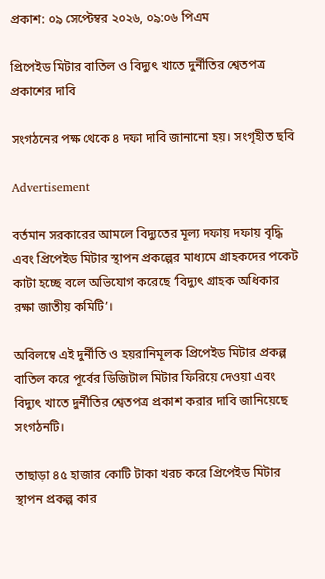প্রকাশ: ০৯ সেপ্টেম্বর ২০২৬, ০৯:০৬ পিএম

প্রিপেইড মিটার বাতিল ও বিদ্যুৎ খাতে দুর্নীতির শ্বেতপত্র প্রকাশের দাবি

সংগঠনের পক্ষ থেকে ৪ দফা দাবি জানানো হয়। সংগৃহীত ছবি

Advertisement

বর্তমান সরকারের আমলে বিদ্যুতের মূল্য দফায় দফায় বৃদ্ধি এবং প্রিপেইড মিটার স্থাপন প্রকল্পের মাধ্যমে গ্রাহকদের পকেট কাটা হচ্ছে বলে অভিযোগ করেছে ‘বিদ্যুৎ গ্রাহক অধিকার রক্ষা জাতীয় কমিটি’।

অবিলম্বে এই দুর্নীতি ও হয়রানিমূলক প্রিপেইড মিটার প্রকল্প বাতিল করে পূর্বের ডিজিটাল মিটার ফিরিয়ে দেওয়া এবং বিদ্যুৎ খাতে দুর্নীতির শ্বেতপত্র প্রকাশ করার দাবি জানিয়েছে সংগঠনটি।

তাছাড়া ৪৫ হাজার কোটি টাকা খরচ করে প্রিপেইড মিটার স্থাপন প্রকল্প কার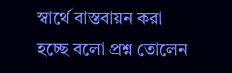স্বার্থে বাস্তবায়ন করা হচ্ছে বলো প্রশ্ন তোলেন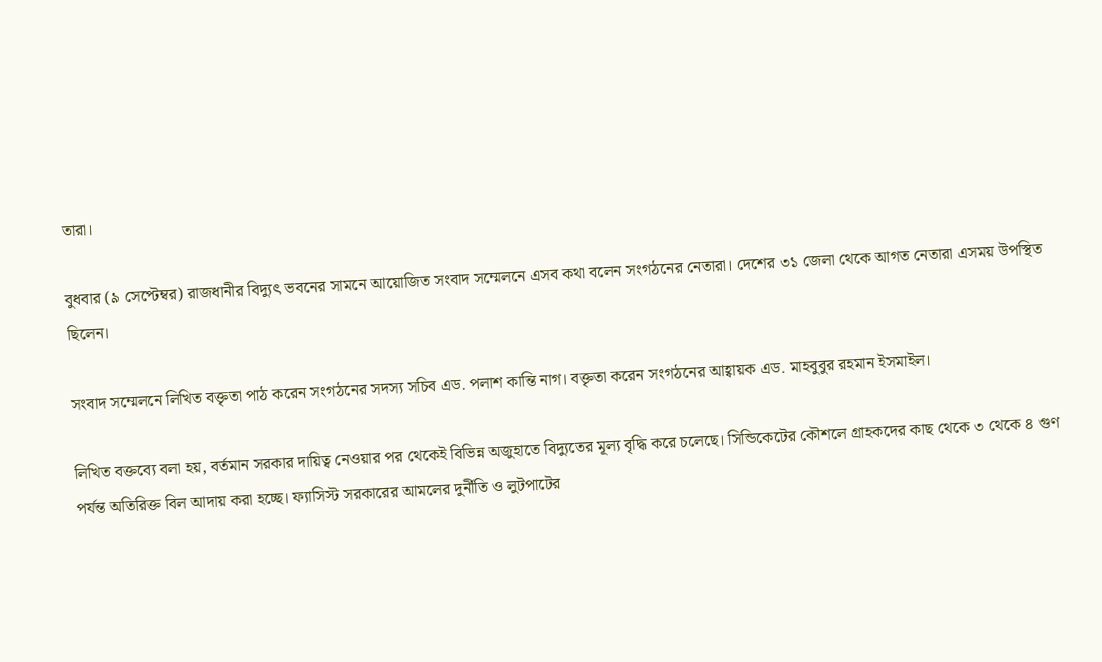তারা।

বুধবার (৯ সেপ্টেম্বর) রাজধানীর বিদ্যুৎ ভবনের সামনে আয়োজিত সংবাদ সম্মেলনে এসব কথা বলেন সংগঠনের নেতারা। দেশের ৩১ জেলা থেকে আগত নেতারা এসময় উপস্থিত ছিলেন।

সংবাদ সম্মেলনে লিখিত বক্তৃতা পাঠ করেন সংগঠনের সদস্য সচিব এড. পলাশ কান্তি নাগ। বক্তৃতা করেন সংগঠনের আহ্বায়ক এড. মাহবুবুর রহমান ইসমাইল।

লিখিত বক্তব্যে বলা হয়, বর্তমান সরকার দায়িত্ব নেওয়ার পর থেকেই বিভিন্ন অজুহাতে বিদ্যুতের মূল্য বৃদ্ধি করে চলেছে। সিন্ডিকেটের কৌশলে গ্রাহকদের কাছ থেকে ৩ থেকে ৪ গুণ পর্যন্ত অতিরিক্ত বিল আদায় করা হচ্ছে। ফ্যাসিস্ট সরকারের আমলের দুর্নীতি ও লুটপাটের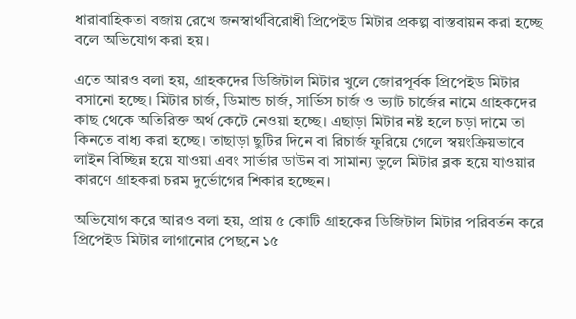ধারাবাহিকতা বজায় রেখে জনস্বার্থবিরোধী প্রিপেইড মিটার প্রকল্প বাস্তবায়ন করা হচ্ছে বলে অভিযোগ করা হয়।

এতে আরও বলা হয়, গ্রাহকদের ডিজিটাল মিটার খুলে জোরপূর্বক প্রিপেইড মিটার বসানো হচ্ছে। মিটার চার্জ, ডিমান্ড চার্জ, সার্ভিস চার্জ ও ভ্যাট চার্জের নামে গ্রাহকদের কাছ থেকে অতিরিক্ত অর্থ কেটে নেওয়া হচ্ছে। এছাড়া মিটার নষ্ট হলে চড়া দামে তা কিনতে বাধ্য করা হচ্ছে। তাছাড়া ছুটির দিনে বা রিচার্জ ফুরিয়ে গেলে স্বয়ংক্রিয়ভাবে লাইন বিচ্ছিন্ন হয়ে যাওয়া এবং সার্ভার ডাউন বা সামান্য ভুলে মিটার ব্লক হয়ে যাওয়ার কারণে গ্রাহকরা চরম দুর্ভোগের শিকার হচ্ছেন।

অভিযোগ করে আরও বলা হয়, প্রায় ৫ কোটি গ্রাহকের ডিজিটাল মিটার পরিবর্তন করে প্রিপেইড মিটার লাগানোর পেছনে ১৫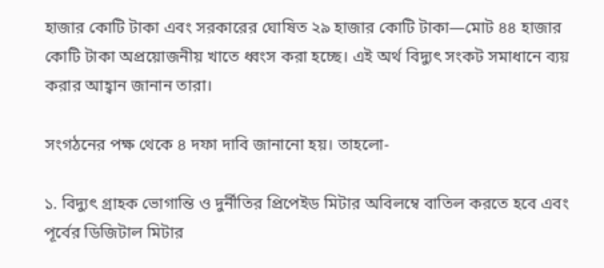হাজার কোটি টাকা এবং সরকারের ঘোষিত ২৯ হাজার কোটি টাকা—মোট ৪৪ হাজার কোটি টাকা অপ্রয়োজনীয় খাতে ধ্বংস করা হচ্ছে। এই অর্থ বিদ্যুৎ সংকট সমাধানে ব্যয় করার আহ্বান জানান তারা।

সংগঠনের পক্ষ থেকে ৪ দফা দাবি জানানো হয়। তাহলো-

১. বিদ্যুৎ গ্রাহক ভোগান্তি ও দুর্নীতির প্রিপেইড মিটার অবিলম্বে বাতিল করতে হবে এবং পূর্বের ডিজিটাল মিটার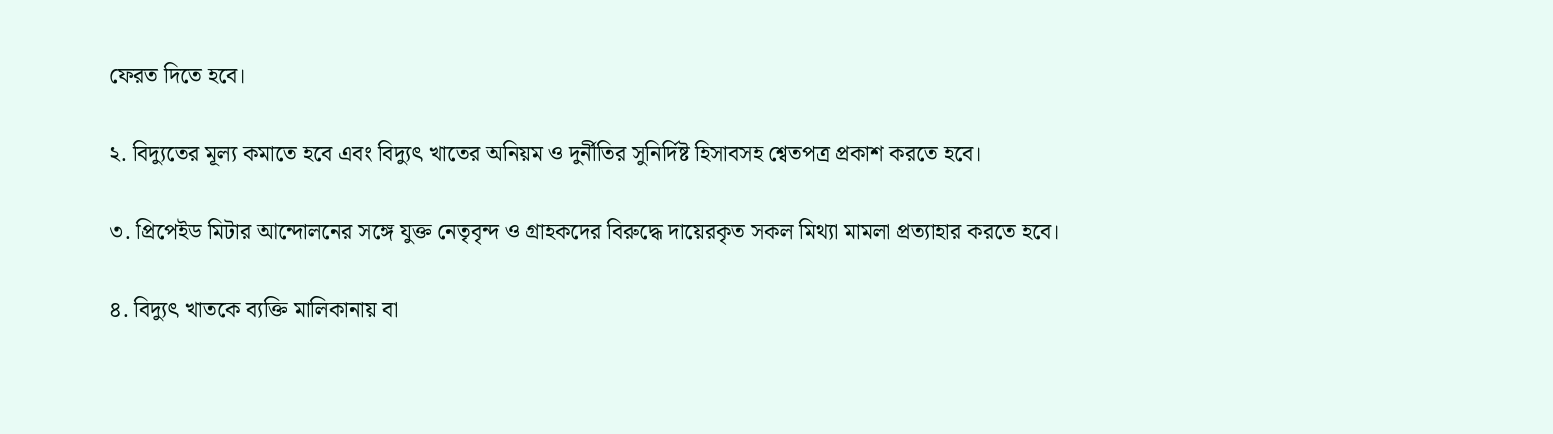ফেরত দিতে হবে।

২. বিদ্যুতের মূল্য কমাতে হবে এবং বিদ্যুৎ খাতের অনিয়ম ও দুর্নীতির সুনির্দিষ্ট হিসাবসহ শ্বেতপত্র প্রকাশ করতে হবে।

৩. প্রিপেইড মিটার আন্দোলনের সঙ্গে যুক্ত নেতৃবৃন্দ ও গ্রাহকদের বিরুদ্ধে দায়েরকৃত সকল মিথ্যা মামলা প্রত্যাহার করতে হবে।

৪. বিদ্যুৎ খাতকে ব্যক্তি মালিকানায় বা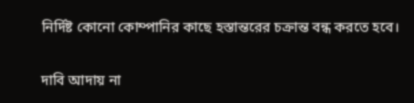নির্দিষ্ট কোনো কোম্পানির কাছে হস্তান্তরের চক্রান্ত বন্ধ করতে হবে।

দাবি আদায় না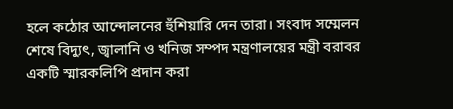হলে কঠোর আন্দোলনের হুঁশিয়ারি দেন তারা। সংবাদ সম্মেলন শেষে বিদ্যুৎ, জ্বালানি ও খনিজ সম্পদ মন্ত্রণালয়ের মন্ত্রী বরাবর একটি স্মারকলিপি প্রদান করা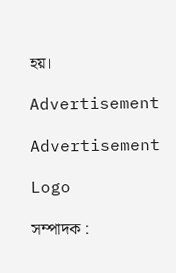হয়।

Advertisement

Advertisement

Logo

সম্পাদক :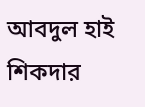আবদুল হাই শিকদার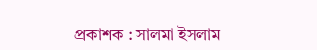প্রকাশক : সালমা ইসলাম